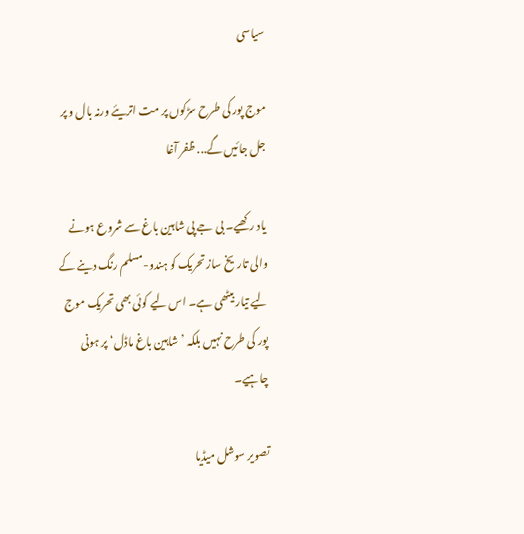سیاسی

موج پور کی طرح سڑکوں پر مت اتریئے ورنہ بال و پر جل جائیں گے... ظفر آغا

یاد رکھیے۔ بی جے پی شاہین باغ سے شروع ہونے والی تاریخ ساز تحریک کو ہندو-مسلم رنگ دینے کے لیے تیار بیٹھی ہے۔ اس لیے کوئی بھی تحریک موج پور کی طرح نہیں بلکہ ’شاہین باغ ماڈل‘ پر ہونی چاہیے۔

تصویر سوشل میڈیا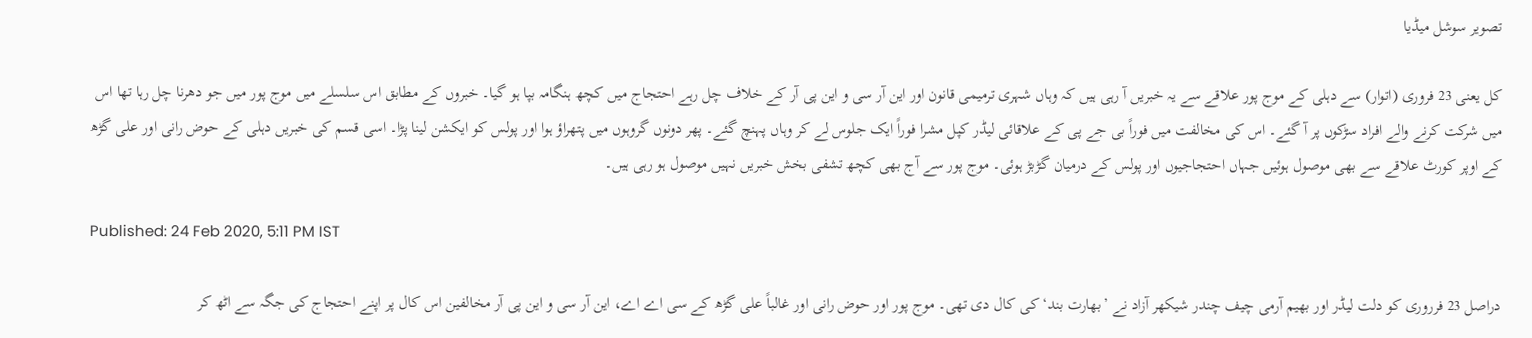تصویر سوشل میڈیا

کل یعنی 23 فروری (اتوار) سے دہلی کے موج پور علاقے سے یہ خبریں آ رہی ہیں کہ وہاں شہری ترمیمی قانون اور این آر سی و این پی آر کے خلاف چل رہے احتجاج میں کچھ ہنگامہ بپا ہو گیا۔ خبروں کے مطابق اس سلسلے میں موج پور میں جو دھرنا چل رہا تھا اس میں شرکت کرنے والے افراد سڑکوں پر آ گئے۔ اس کی مخالفت میں فوراً بی جے پی کے علاقائی لیڈر کپل مشرا فوراً ایک جلوس لے کر وہاں پہنچ گئے۔ پھر دونوں گروہوں میں پتھراؤ ہوا اور پولس کو ایکشن لینا پڑا۔ اسی قسم کی خبریں دہلی کے حوض رانی اور علی گڑھ کے اوپر کورٹ علاقے سے بھی موصول ہوئیں جہاں احتجاجیوں اور پولس کے درمیان گڑبڑ ہوئی۔ موج پور سے آج بھی کچھ تشفی بخش خبریں نہیں موصول ہو رہی ہیں۔

Published: 24 Feb 2020, 5:11 PM IST

دراصل 23 فرروری کو دلت لیڈر اور بھیم آرمی چیف چندر شیکھر آزاد نے ’بھارت بند‘ کی کال دی تھی۔ موج پور اور حوض رانی اور غالباً علی گڑھ کے سی اے اے، این آر سی و این پی آر مخالفین اس کال پر اپنے احتجاج کی جگہ سے اٹھ کر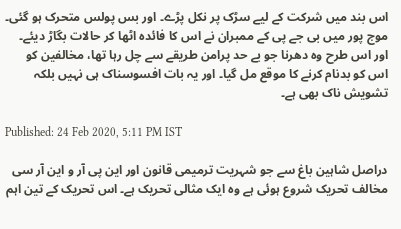اس بند میں شرکت کے لیے سڑک پر نکل پڑے۔ اور بس پولس متحرک ہو گئی۔ موج پور میں بی جے پی کے ممبران نے اس کا فائدہ اٹھا کر حالات بگاڑ دیئے۔ اور اس طرح وہ دھرنا جو بے حد پرامن طریقے سے چل رہا تھا، مخالفین کو اس کو بدنام کرنے کا موقع مل گیا۔ اور یہ بات افسوسناک ہی نہیں بلکہ تشویش ناک بھی ہے۔

Published: 24 Feb 2020, 5:11 PM IST

دراصل شاہین باغ سے جو شہریت ترمیمی قانون اور این پی آر و این آر سی مخالف تحریک شروع ہوئی ہے وہ ایک مثالی تحریک ہے۔ اس تحریک کے تین اہم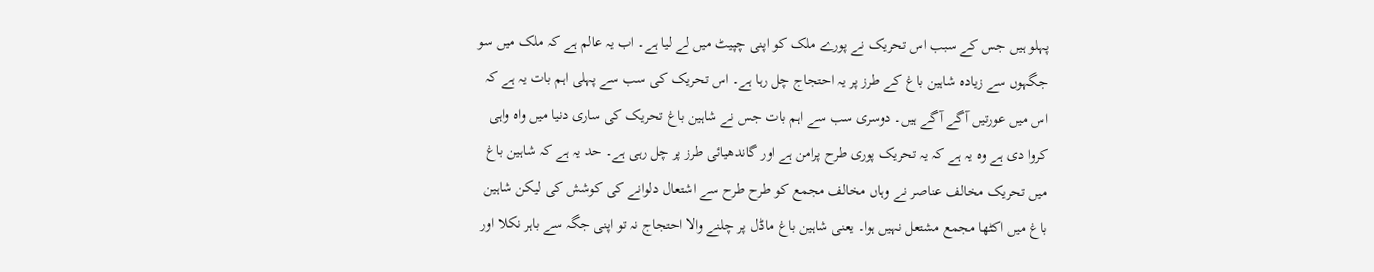پہلو ہیں جس کے سبب اس تحریک نے پورے ملک کو اپنی چپیٹ میں لے لیا ہے۔ اب یہ عالم ہے کہ ملک میں سو جگہوں سے زیادہ شاہین باغ کے طرز پر یہ احتجاج چل رہا ہے۔ اس تحریک کی سب سے پہلی اہم بات یہ ہے کہ اس میں عورتیں آگے آگے ہیں۔ دوسری سب سے اہم بات جس نے شاہین باغ تحریک کی ساری دنیا میں واہ واہی کروا دی ہے وہ یہ ہے کہ یہ تحریک پوری طرح پرامن ہے اور گاندھیائی طرز پر چل رہی ہے۔ حد یہ ہے کہ شاہین باغ میں تحریک مخالف عناصر نے وہاں مخالف مجمع کو طرح طرح سے اشتعال دلوانے کی کوشش کی لیکن شاہین باغ میں اکٹھا مجمع مشتعل نہیں ہوا۔ یعنی شاہین باغ ماڈل پر چلنے والا احتجاج نہ تو اپنی جگہ سے باہر نکلا اور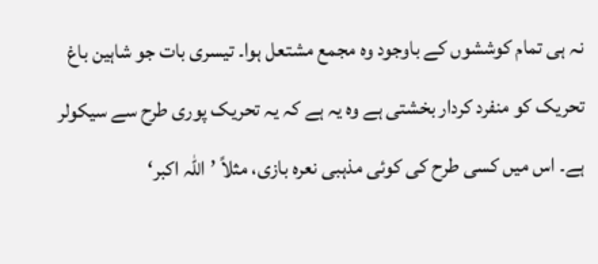نہ ہی تمام کوششوں کے باوجود وہ مجمع مشتعل ہوا۔ تیسری بات جو شاہین باغ تحریک کو منفرد کردار بخشتی ہے وہ یہ ہے کہ یہ تحریک پوری طرح سے سیکولر ہے۔ اس میں کسی طرح کی کوئی مذہبی نعرہ بازی، مثلاً ’اللہ اکبر‘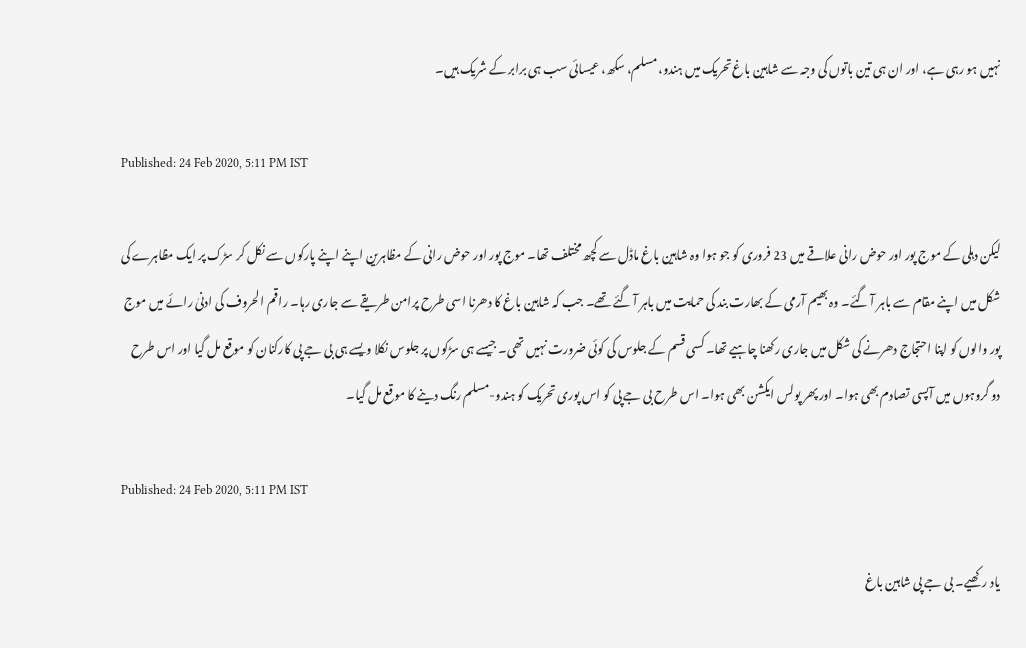نہیں ہو رہی ہے، اور ان ہی تین باتوں کی وجہ سے شاہین باغ تحریک میں ہندو، مسلم، سکھ، عیسائی سب ہی برابر کے شریک ہیں۔

Published: 24 Feb 2020, 5:11 PM IST

لیکن دہلی کے موج پور اور حوض رانی علاقے میں 23 فروری کو جو ہوا وہ شاہین باغ ماڈل سے کچھ مختلف تھا۔ موج پور اور حوض رانی کے مظاہرین اپنے اپنے پارکوں سے نکل کر سڑک پر ایک مظاہرے کی شکل میں اپنے مقام سے باہر آ گئے۔ وہ بھیم آرمی کے بھارت بند کی حمایت میں باہر آ گئے تھے۔ جب کہ شاہین باغ کا دھرنا اسی طرح پرامن طریقے سے جاری رہا۔ راقم الحروف کی ادنیٰ رائے میں موج پور والوں کو اپنا احتجاج دھرنے کی شکل میں جاری رکھنا چاہیے تھا۔ کسی قسم کے جلوس کی کوئی ضرورت نہیں تھی۔ جیسے ہی سڑکوں پر جلوس نکلا ویسے ہی بی جے پی کارکنان کو موقع مل گیا اور اس طرح دو گروہوں میں آپسی تصادم بھی ہوا۔ اور پھر پولس ایکشن بھی ہوا۔ اس طرح بی جے پی کو اس پوری تحریک کو ہندو-مسلم رنگ دینے کا موقع مل گیا۔

Published: 24 Feb 2020, 5:11 PM IST

یاد رکھیے۔ بی جے پی شاہین باغ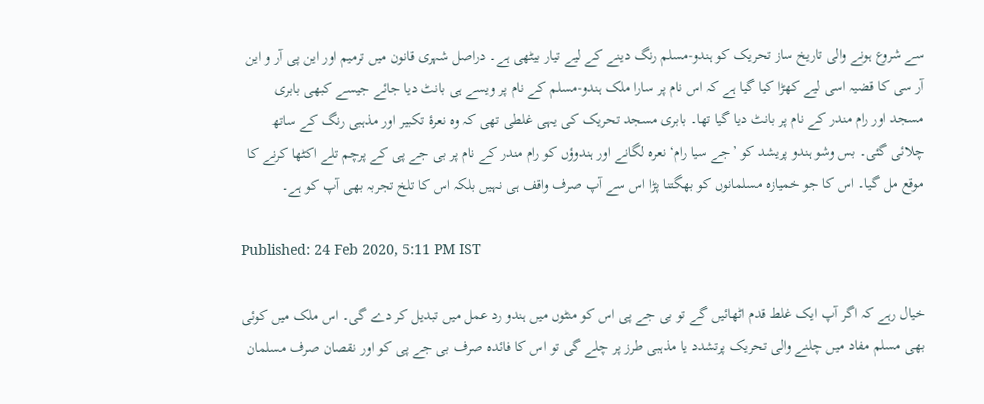سے شروع ہونے والی تاریخ ساز تحریک کو ہندو-مسلم رنگ دینے کے لیے تیار بیٹھی ہے۔ دراصل شہری قانون میں ترمیم اور این پی آر و این آر سی کا قضیہ اسی لیے کھڑا کیا گیا ہے کہ اس نام پر سارا ملک ہندو-مسلم کے نام پر ویسے ہی بانٹ دیا جائے جیسے کبھی بابری مسجد اور رام مندر کے نام پر بانٹ دیا گیا تھا۔ بابری مسجد تحریک کی یہی غلطی تھی کہ وہ نعرۂ تکبیر اور مذہبی رنگ کے ساتھ چلائی گئی۔ بس وشو ہندو پریشد کو ’جے سیا رام‘ نعرہ لگانے اور ہندوؤں کو رام مندر کے نام پر بی جے پی کے پرچم تلے اکٹھا کرنے کا موقع مل گیا۔ اس کا جو خمیازہ مسلمانوں کو بھگتنا پڑا اس سے آپ صرف واقف ہی نہیں بلکہ اس کا تلخ تجربہ بھی آپ کو ہے۔

Published: 24 Feb 2020, 5:11 PM IST

خیال رہے کہ اگر آپ ایک غلط قدم اٹھائیں گے تو بی جے پی اس کو منٹوں میں ہندو رد عمل میں تبدیل کر دے گی۔ اس ملک میں کوئی بھی مسلم مفاد میں چلنے والی تحریک پرتشدد یا مذہبی طرز پر چلے گی تو اس کا فائدہ صرف بی جے پی کو اور نقصان صرف مسلمان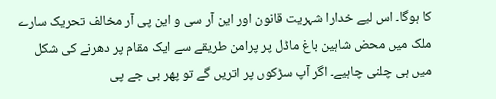کا ہوگا۔ اس لیے خدارا شہریت قانون اور این آر سی و این پی آر مخالف تحریک سارے ملک میں محض شاہین باغ ماڈل پر پرامن طریقے سے ایک مقام پر دھرنے کی شکل میں ہی چلنی چاہیے۔ اگر آپ سڑکوں پر اتریں گے تو پھر بی جے پی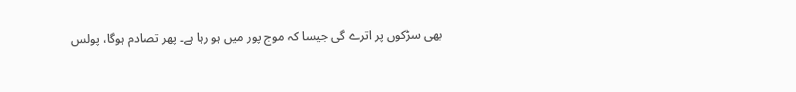بھی سڑکوں پر اترے گی جیسا کہ موج پور میں ہو رہا ہے۔ پھر تصادم ہوگا، پولس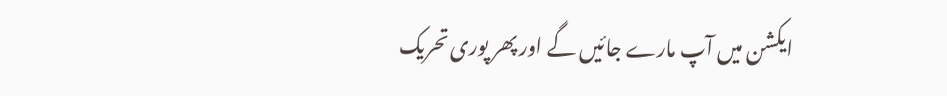ایکشن میں آپ مارے جائیں گے اور پھر پوری تحریک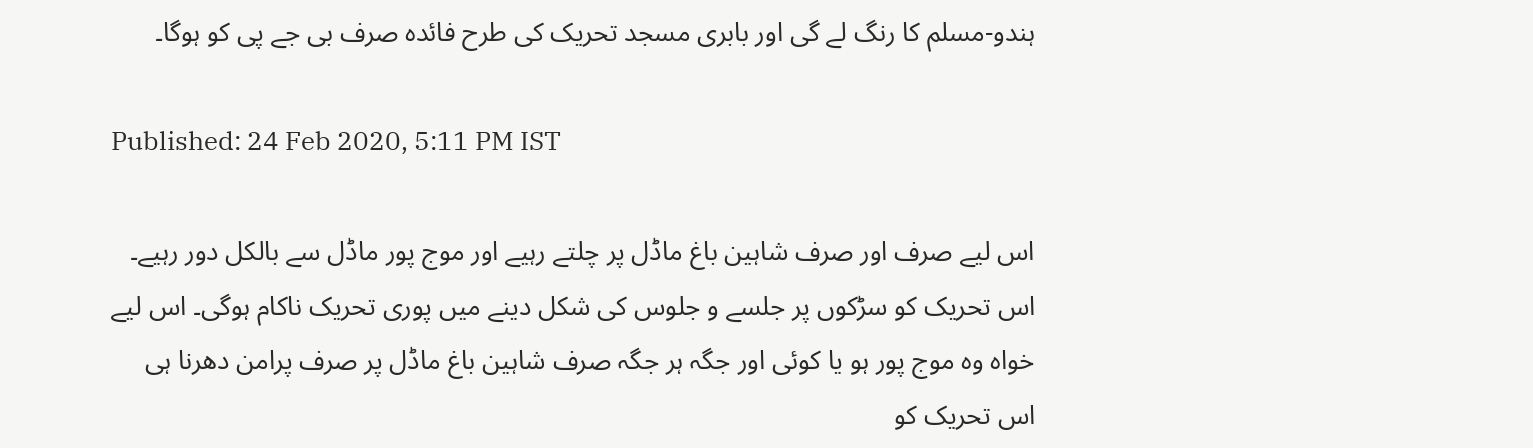ہندو-مسلم کا رنگ لے گی اور بابری مسجد تحریک کی طرح فائدہ صرف بی جے پی کو ہوگا۔

Published: 24 Feb 2020, 5:11 PM IST

اس لیے صرف اور صرف شاہین باغ ماڈل پر چلتے رہیے اور موج پور ماڈل سے بالکل دور رہیے۔ اس تحریک کو سڑکوں پر جلسے و جلوس کی شکل دینے میں پوری تحریک ناکام ہوگی۔ اس لیے خواہ وہ موج پور ہو یا کوئی اور جگہ ہر جگہ صرف شاہین باغ ماڈل پر صرف پرامن دھرنا ہی اس تحریک کو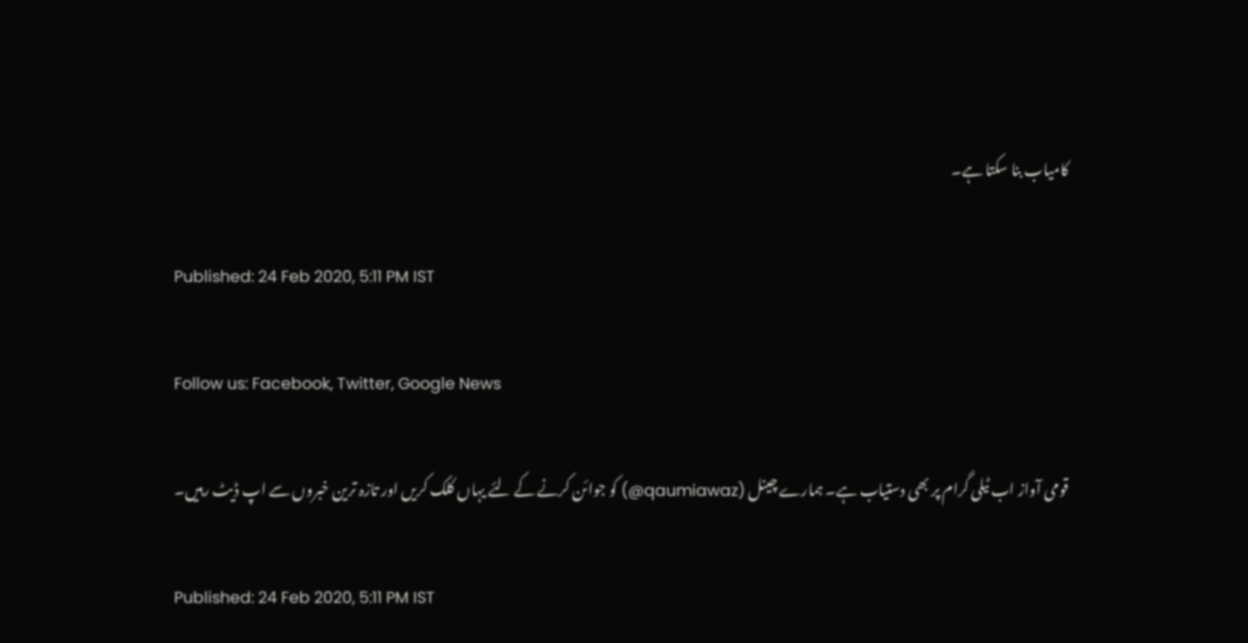کامیاب بنا سکتا ہے۔

Published: 24 Feb 2020, 5:11 PM IST

Follow us: Facebook, Twitter, Google News

قومی آواز اب ٹیلی گرام پر بھی دستیاب ہے۔ ہمارے چینل (qaumiawaz@) کو جوائن کرنے کے لئے یہاں کلک کریں اور تازہ ترین خبروں سے اپ ڈیٹ رہیں۔

Published: 24 Feb 2020, 5:11 PM IST